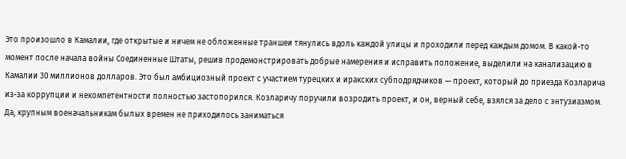Это произошло в Камалии, где открытые и ничем не обложенные траншеи тянулись вдоль каждой улицы и проходили перед каждым домом. В какой-то момент после начала войны Соединенные Штаты, решив продемонстрировать добрые намерения и исправить положение, выделили на канализацию в Камалии 30 миллионов долларов. Это был амбициозный проект с участием турецких и иракских субподрядчиков — проект, который до приезда Козларича из-за коррупции и некомпетентности полностью застопорился. Козларичу поручили возродить проект, и он, верный себе, взялся за дело с энтузиазмом. Да, крупным военачальникам былых времен не приходилось заниматься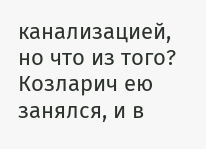канализацией, но что из того? Козларич ею занялся, и в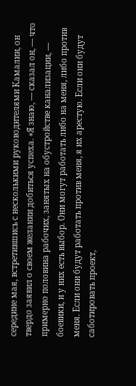середине мая, встретившись с несколькими руководителями Камалии, он твердо заявил о своем желании добиться успеха. «Я знаю, — сказал он, — что примерно половина рабочих, занятых на обустройстве канализации, — боевики, и у них есть выбор. Они могут работать либо на меня, либо против меня. Если они будут работать против меня, я их арестую. Если они будут саботировать проект,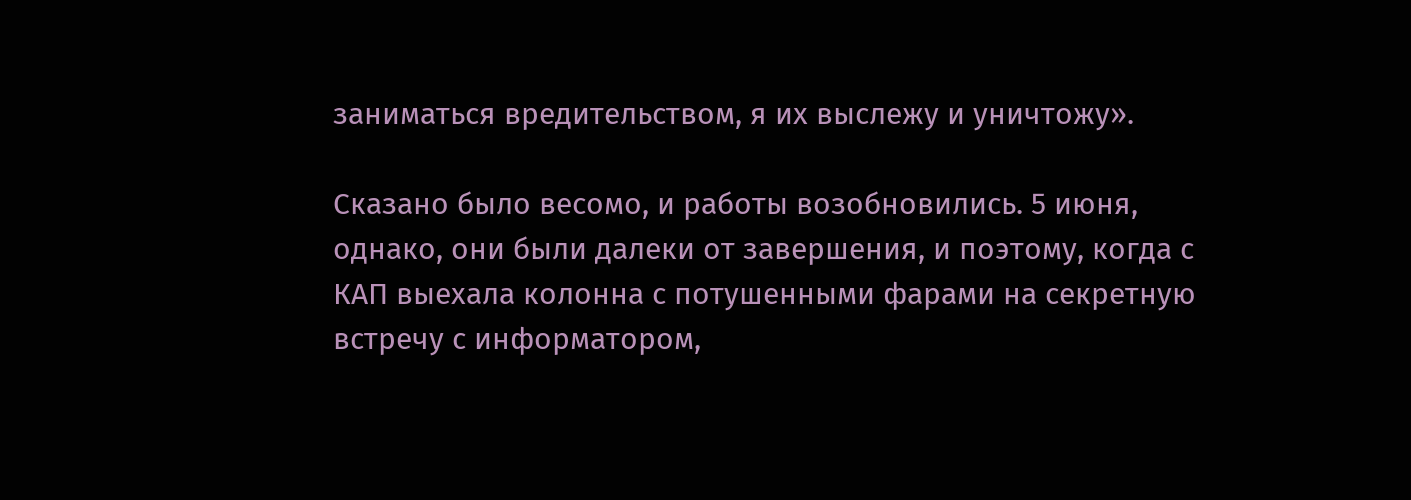заниматься вредительством, я их выслежу и уничтожу».

Сказано было весомо, и работы возобновились. 5 июня, однако, они были далеки от завершения, и поэтому, когда с КАП выехала колонна с потушенными фарами на секретную встречу с информатором,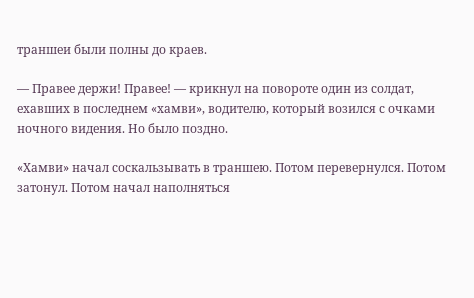траншеи были полны до краев.

— Правее держи! Правее! — крикнул на повороте один из солдат, ехавших в последнем «хамви», водителю, который возился с очками ночного видения. Но было поздно.

«Хамви» начал соскальзывать в траншею. Потом перевернулся. Потом затонул. Потом начал наполняться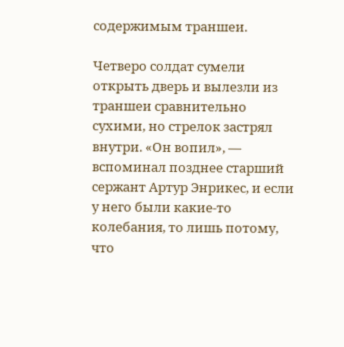содержимым траншеи.

Четверо солдат сумели открыть дверь и вылезли из траншеи сравнительно сухими, но стрелок застрял внутри. «Он вопил», — вспоминал позднее старший сержант Артур Энрикес, и если у него были какие-то колебания, то лишь потому, что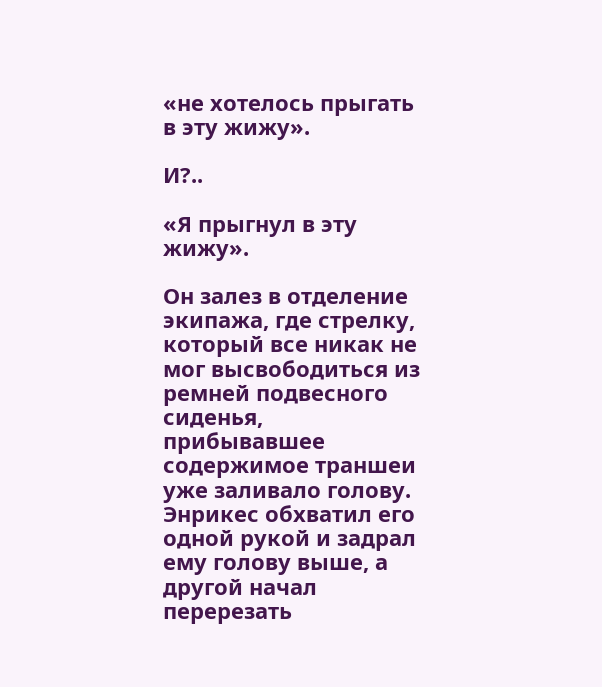«не хотелось прыгать в эту жижу».

И?..

«Я прыгнул в эту жижу».

Он залез в отделение экипажа, где стрелку, который все никак не мог высвободиться из ремней подвесного сиденья, прибывавшее содержимое траншеи уже заливало голову. Энрикес обхватил его одной рукой и задрал ему голову выше, а другой начал перерезать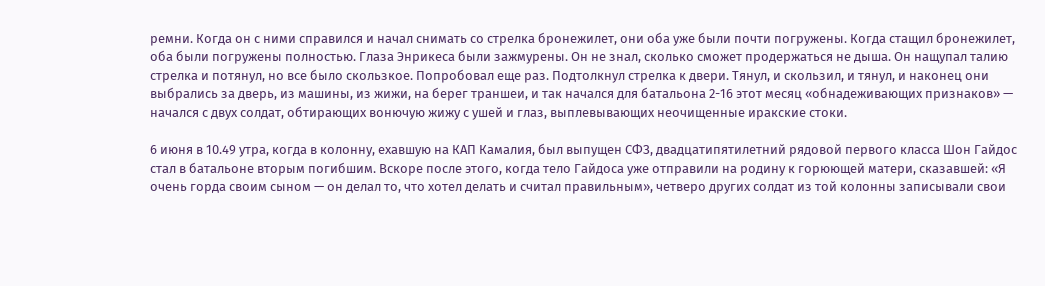ремни. Когда он с ними справился и начал снимать со стрелка бронежилет, они оба уже были почти погружены. Когда стащил бронежилет, оба были погружены полностью. Глаза Энрикеса были зажмурены. Он не знал, сколько сможет продержаться не дыша. Он нащупал талию стрелка и потянул, но все было скользкое. Попробовал еще раз. Подтолкнул стрелка к двери. Тянул, и скользил, и тянул, и наконец они выбрались за дверь, из машины, из жижи, на берег траншеи, и так начался для батальона 2-16 этот месяц «обнадеживающих признаков» — начался с двух солдат, обтирающих вонючую жижу с ушей и глаз, выплевывающих неочищенные иракские стоки.

6 июня в 10.49 утра, когда в колонну, ехавшую на КАП Камалия, был выпущен СФЗ, двадцатипятилетний рядовой первого класса Шон Гайдос стал в батальоне вторым погибшим. Вскоре после этого, когда тело Гайдоса уже отправили на родину к горюющей матери, сказавшей: «Я очень горда своим сыном — он делал то, что хотел делать и считал правильным», четверо других солдат из той колонны записывали свои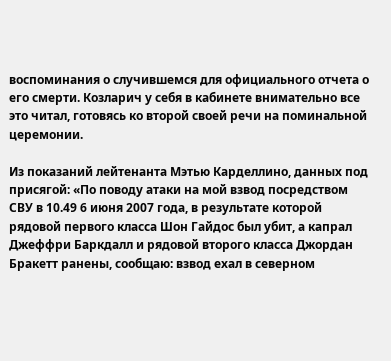воспоминания о случившемся для официального отчета о его смерти. Козларич у себя в кабинете внимательно все это читал, готовясь ко второй своей речи на поминальной церемонии.

Из показаний лейтенанта Мэтью Карделлино, данных под присягой: «По поводу атаки на мой взвод посредством СВУ в 10.49 6 июня 2007 года, в результате которой рядовой первого класса Шон Гайдос был убит, а капрал Джеффри Баркдалл и рядовой второго класса Джордан Бракетт ранены, сообщаю: взвод ехал в северном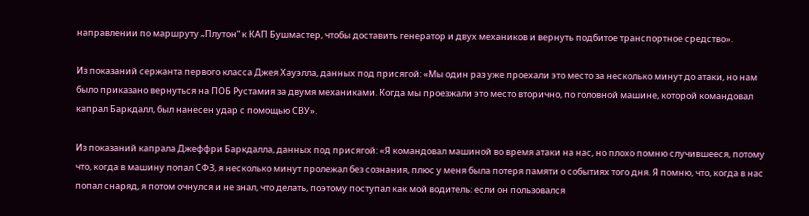направлении по маршруту „Плутон“ к КАП Бушмастер, чтобы доставить генератор и двух механиков и вернуть подбитое транспортное средство».

Из показаний сержанта первого класса Джея Хауэлла, данных под присягой: «Мы один раз уже проехали это место за несколько минут до атаки, но нам было приказано вернуться на ПОБ Рустамия за двумя механиками. Когда мы проезжали это место вторично, по головной машине, которой командовал капрал Баркдалл, был нанесен удар с помощью СВУ».

Из показаний капрала Джеффри Баркдалла, данных под присягой: «Я командовал машиной во время атаки на нас, но плохо помню случившееся, потому что, когда в машину попал СФЗ, я несколько минут пролежал без сознания, плюс у меня была потеря памяти о событиях того дня. Я помню, что, когда в нас попал снаряд, я потом очнулся и не знал, что делать, поэтому поступал как мой водитель: если он пользовался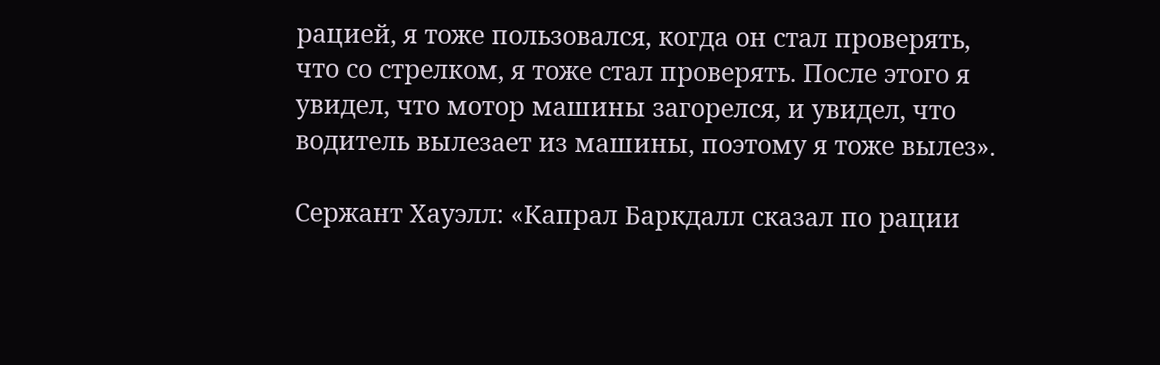рацией, я тоже пользовался, когда он стал проверять, что со стрелком, я тоже стал проверять. После этого я увидел, что мотор машины загорелся, и увидел, что водитель вылезает из машины, поэтому я тоже вылез».

Сержант Хауэлл: «Капрал Баркдалл сказал по рации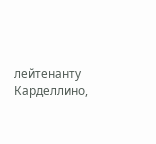лейтенанту Карделлино,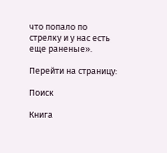что попало по стрелку и у нас есть еще раненые».

Перейти на страницу:

Поиск

Книга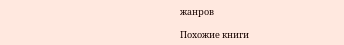жанров

Похожие книги